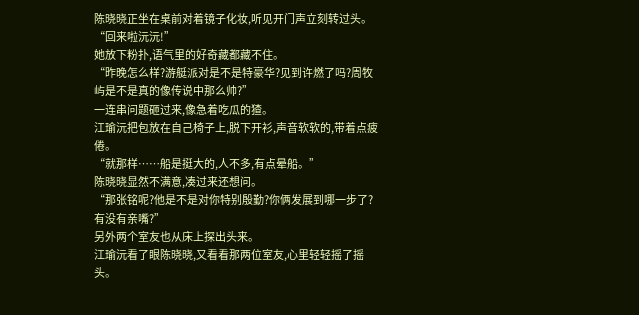陈晓晓正坐在桌前对着镜子化妆,听见开门声立刻转过头。
“回来啦沅沅!”
她放下粉扑,语气里的好奇藏都藏不住。
“昨晚怎么样?游艇派对是不是特豪华?见到许燃了吗?周牧屿是不是真的像传说中那么帅?”
一连串问题砸过来,像急着吃瓜的猹。
江瑜沅把包放在自己椅子上,脱下开衫,声音软软的,带着点疲倦。
“就那样……船是挺大的,人不多,有点晕船。”
陈晓晓显然不满意,凑过来还想问。
“那张铭呢?他是不是对你特别殷勤?你俩发展到哪一步了?有没有亲嘴?”
另外两个室友也从床上探出头来。
江瑜沅看了眼陈晓晓,又看看那两位室友,心里轻轻摇了摇头。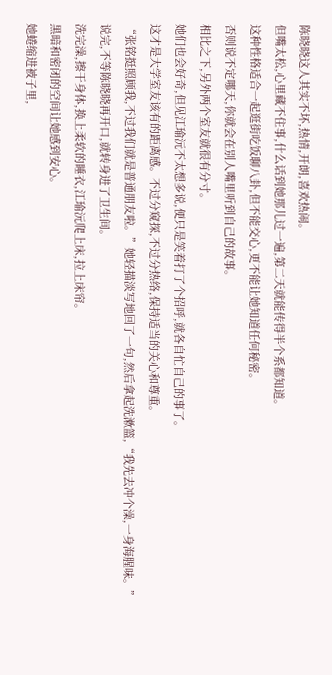陈晓晓这人其实不坏,热情,开朗,喜欢热闹。
但嘴太松,心里藏不住事,什么话到她那儿过一遍,第二天就能传得半个系都知道。
这种性格适合一起逛街吃饭聊八卦,但不能交心,更不能让她知道任何秘密。
否则说不定哪天,你就会在别人嘴里听到自己的故事。
相比之下,另外两个室友就很有分寸。
她们也会好奇,但见江瑜沅不太想多说,便只是笑着打了个招呼,就各自忙自己的事了。
这才是大学室友该有的距离感。不过分窥探,不过分热络,保持适当的关心和尊重。
“张铭挺照顾我,不过我们就是普通朋友啦。”她轻描淡写地回了一句,然后拿起洗漱篮,“我先去冲个澡,一身海腥味。”
说完,不等陈晓晓再开口,就转身进了卫生间。
洗完澡,擦干身体,换上柔软的睡衣,江瑜沅爬上床,拉上床帘。
黑暗和密闭的空间让她感到安心。
她蜷缩进被子里,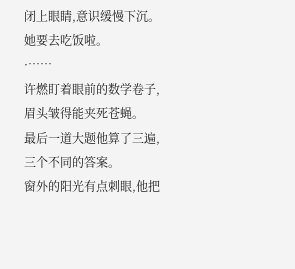闭上眼睛,意识缓慢下沉。
她要去吃饭啦。
·……
许燃盯着眼前的数学卷子,眉头皱得能夹死苍蝇。
最后一道大题他算了三遍,三个不同的答案。
窗外的阳光有点刺眼,他把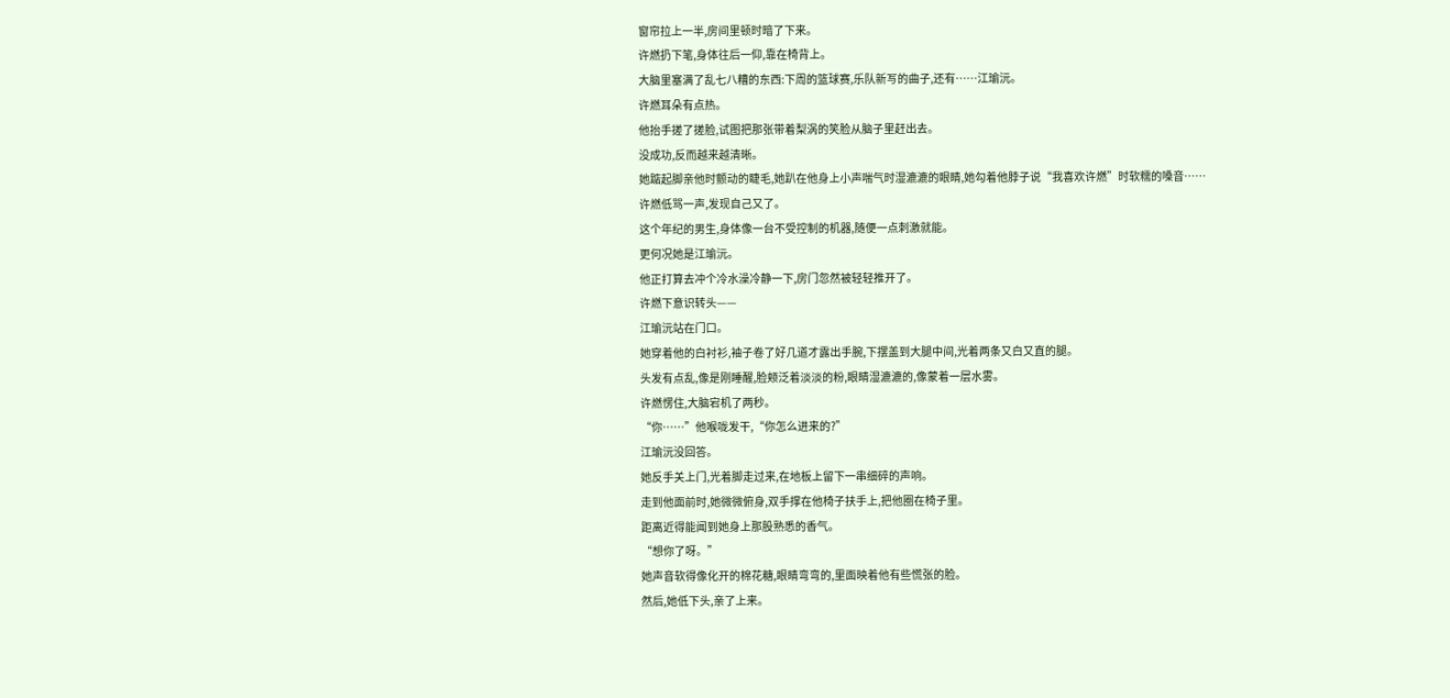窗帘拉上一半,房间里顿时暗了下来。
许燃扔下笔,身体往后一仰,靠在椅背上。
大脑里塞满了乱七八糟的东西:下周的篮球赛,乐队新写的曲子,还有……江瑜沅。
许燃耳朵有点热。
他抬手搓了搓脸,试图把那张带着梨涡的笑脸从脑子里赶出去。
没成功,反而越来越清晰。
她踮起脚亲他时颤动的睫毛,她趴在他身上小声喘气时湿漉漉的眼睛,她勾着他脖子说“我喜欢许燃”时软糯的嗓音……
许燃低骂一声,发现自己又了。
这个年纪的男生,身体像一台不受控制的机器,随便一点刺激就能。
更何况她是江瑜沅。
他正打算去冲个冷水澡冷静一下,房门忽然被轻轻推开了。
许燃下意识转头——
江瑜沅站在门口。
她穿着他的白衬衫,袖子卷了好几道才露出手腕,下摆盖到大腿中间,光着两条又白又直的腿。
头发有点乱,像是刚睡醒,脸颊泛着淡淡的粉,眼睛湿漉漉的,像蒙着一层水雾。
许燃愣住,大脑宕机了两秒。
“你……”他喉咙发干,“你怎么进来的?”
江瑜沅没回答。
她反手关上门,光着脚走过来,在地板上留下一串细碎的声响。
走到他面前时,她微微俯身,双手撑在他椅子扶手上,把他圈在椅子里。
距离近得能闻到她身上那股熟悉的香气。
“想你了呀。”
她声音软得像化开的棉花糖,眼睛弯弯的,里面映着他有些慌张的脸。
然后,她低下头,亲了上来。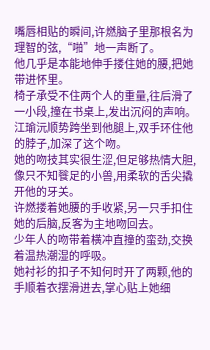嘴唇相贴的瞬间,许燃脑子里那根名为理智的弦,“啪”地一声断了。
他几乎是本能地伸手搂住她的腰,把她带进怀里。
椅子承受不住两个人的重量,往后滑了一小段,撞在书桌上,发出沉闷的声响。
江瑜沅顺势跨坐到他腿上,双手环住他的脖子,加深了这个吻。
她的吻技其实很生涩,但足够热情大胆,像只不知餮足的小兽,用柔软的舌尖撬开他的牙关。
许燃搂着她腰的手收紧,另一只手扣住她的后脑,反客为主地吻回去。
少年人的吻带着横冲直撞的蛮劲,交换着温热潮湿的呼吸。
她衬衫的扣子不知何时开了两颗,他的手顺着衣摆滑进去,掌心贴上她细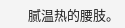腻温热的腰肢。